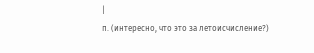|
п. (интересно, что это за летоисчисление?)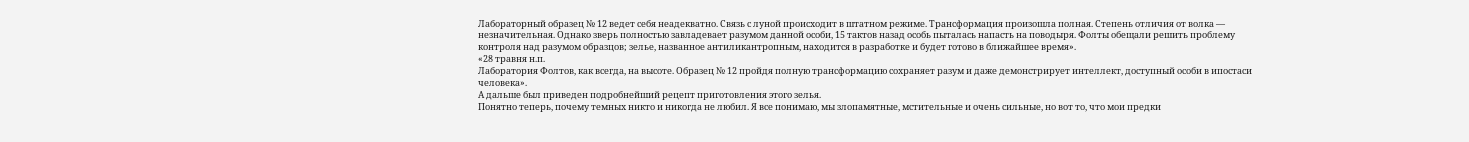Лабораторный образец № 12 ведет себя неадекватно. Связь с луной происходит в штатном режиме. Трансформация произошла полная. Степень отличия от волка — незначительная. Однако зверь полностью завладевает разумом данной особи, 15 тактов назад особь пыталась напасть на поводыря. Фолты обещали решить проблему контроля над разумом образцов; зелье, названное антиликантропным, находится в разработке и будет готово в ближайшее время».
«28 травня н.п.
Лаборатория Фолтов, как всегда, на высоте. Образец № 12 пройдя полную трансформацию сохраняет разум и даже демонстрирует интеллект, доступный особи в ипостаси человека».
А дальше был приведен подробнейший рецепт приготовления этого зелья.
Понятно теперь, почему темных никто и никогда не любил. Я все понимаю, мы злопамятные, мстительные и очень сильные, но вот то, что мои предки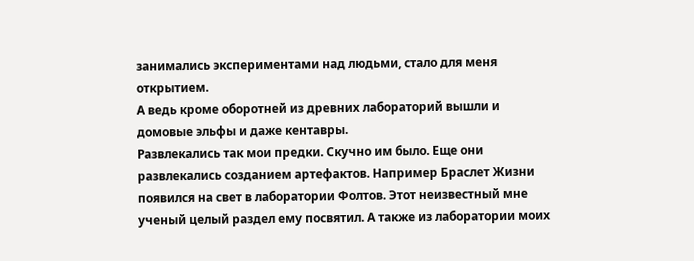занимались экспериментами над людьми, стало для меня открытием.
А ведь кроме оборотней из древних лабораторий вышли и домовые эльфы и даже кентавры.
Развлекались так мои предки. Скучно им было. Еще они развлекались созданием артефактов. Например Браслет Жизни появился на свет в лаборатории Фолтов. Этот неизвестный мне ученый целый раздел ему посвятил. А также из лаборатории моих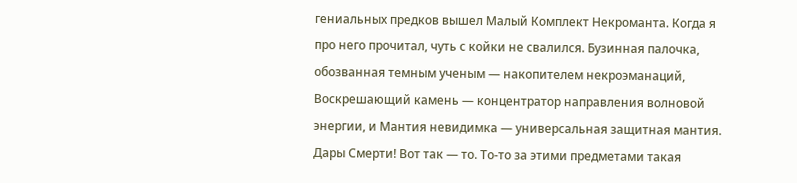гениальных предков вышел Малый Комплект Некроманта. Когда я про него прочитал, чуть с койки не свалился. Бузинная палочка, обозванная темным ученым — накопителем некроэманаций, Воскрешающий камень — концентратор направления волновой энергии, и Мантия невидимка — универсальная защитная мантия. Дары Смерти! Вот так — то. То-то за этими предметами такая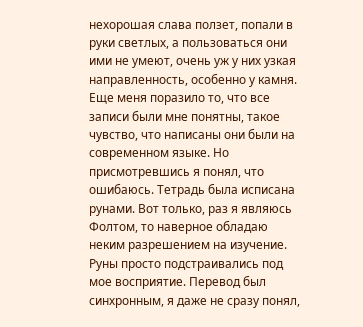нехорошая слава ползет, попали в руки светлых, а пользоваться они ими не умеют, очень уж у них узкая направленность, особенно у камня. Еще меня поразило то, что все записи были мне понятны, такое чувство, что написаны они были на современном языке. Но присмотревшись я понял, что ошибаюсь. Тетрадь была исписана рунами. Вот только, раз я являюсь Фолтом, то наверное обладаю неким разрешением на изучение. Руны просто подстраивались под мое восприятие. Перевод был синхронным, я даже не сразу понял,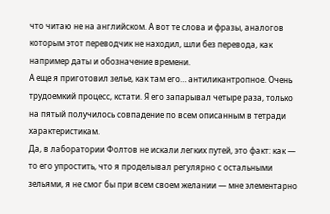что читаю не на английском. А вот те слова и фразы, аналогов которым этот переводчик не находил, шли без перевода, как например даты и обозначение времени.
А еще я приготовил зелье, как там его… антиликантропное. Очень трудоемкий процесс, кстати. Я его запарывал четыре раза, только на пятый получилось совпадение по всем описанным в тетради характеристикам.
Да, в лаборатории Фолтов не искали легких путей, это факт: как — то его упростить, что я проделывал регулярно с остальными зельями, я не смог бы при всем своем желании — мне элементарно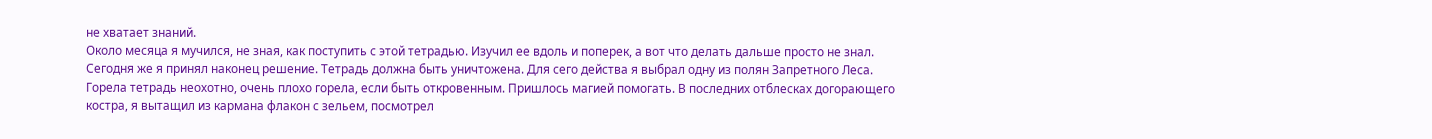не хватает знаний.
Около месяца я мучился, не зная, как поступить с этой тетрадью. Изучил ее вдоль и поперек, а вот что делать дальше просто не знал. Сегодня же я принял наконец решение. Тетрадь должна быть уничтожена. Для сего действа я выбрал одну из полян Запретного Леса. Горела тетрадь неохотно, очень плохо горела, если быть откровенным. Пришлось магией помогать. В последних отблесках догорающего костра, я вытащил из кармана флакон с зельем, посмотрел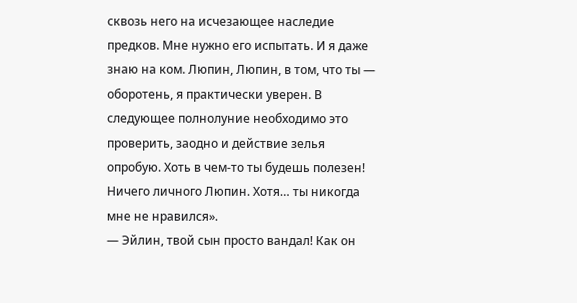сквозь него на исчезающее наследие предков. Мне нужно его испытать. И я даже знаю на ком. Люпин, Люпин, в том, что ты — оборотень, я практически уверен. В следующее полнолуние необходимо это проверить, заодно и действие зелья опробую. Хоть в чем-то ты будешь полезен! Ничего личного Люпин. Хотя… ты никогда мне не нравился».
— Эйлин, твой сын просто вандал! Как он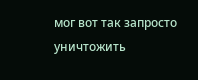мог вот так запросто уничтожить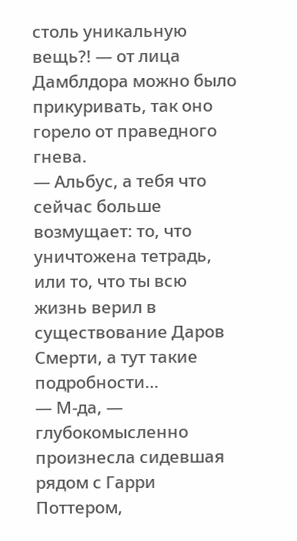столь уникальную вещь?! — от лица Дамблдора можно было прикуривать, так оно горело от праведного гнева.
— Альбус, а тебя что сейчас больше возмущает: то, что уничтожена тетрадь, или то, что ты всю жизнь верил в существование Даров Смерти, а тут такие подробности…
— М-да, — глубокомысленно произнесла сидевшая рядом с Гарри Поттером,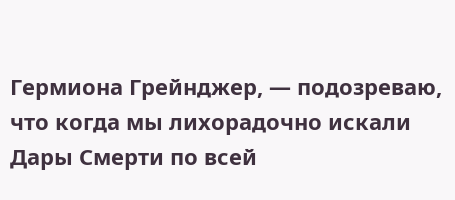Гермиона Грейнджер, — подозреваю, что когда мы лихорадочно искали Дары Смерти по всей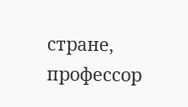стране, профессор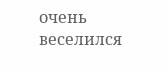очень веселился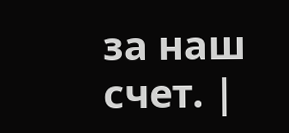за наш счет. |